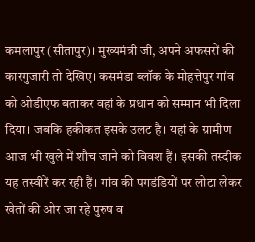कमलापुर (सीतापुर)। मुख्यमंत्री जी, अपने अफसरों की कारगुजारी तो देखिए। कसमंडा ब्लॉक के मोहत्तेपुर गांव को ओडीएफ बताकर वहां के प्रधान को सम्मान भी दिला दिया। जबकि हकीकत इसके उलट है। यहां के ग्रामीण आज भी खुले में शौच जाने को विवश हैं। इसकी तस्दीक यह तस्वीरें कर रही हैं। गांव की पगडंडियों पर लोटा लेकर खेतों की ओर जा रहे पुरुष व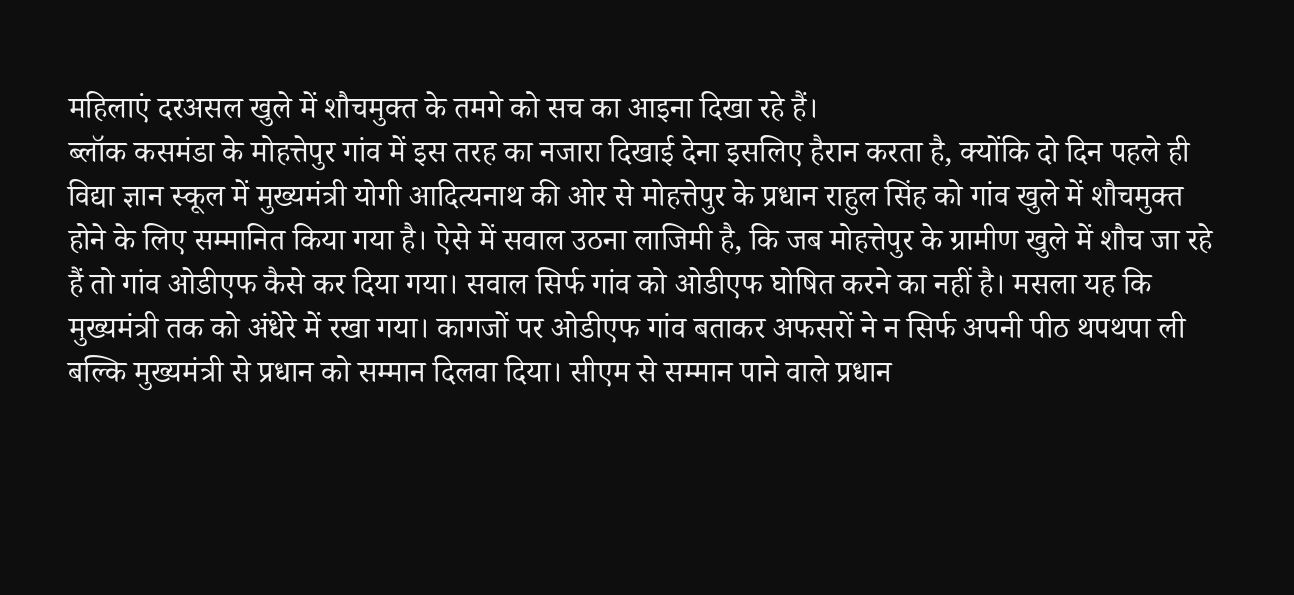महिलाएं दरअसल खुले में शौचमुक्त के तमगे को सच का आइना दिखा रहे हैं।
ब्लॉक कसमंडा के मोहत्तेपुर गांव में इस तरह का नजारा दिखाई देना इसलिए हैरान करता है, क्योंकि दो दिन पहले ही विद्या ज्ञान स्कूल में मुख्यमंत्री योगी आदित्यनाथ की ओर से मोहत्तेपुर के प्रधान राहुल सिंह को गांव खुले में शौचमुक्त होने के लिए सम्मानित किया गया है। ऐसे में सवाल उठना लाजिमी है, कि जब मोहत्तेपुर के ग्रामीण खुले में शौच जा रहे हैं तो गांव ओडीएफ कैसे कर दिया गया। सवाल सिर्फ गांव को ओडीएफ घोषित करने का नहीं है। मसला यह कि मुख्यमंत्री तक को अंधेरे में रखा गया। कागजों पर ओडीएफ गांव बताकर अफसरों ने न सिर्फ अपनी पीठ थपथपा ली बल्कि मुख्यमंत्री से प्रधान को सम्मान दिलवा दिया। सीएम से सम्मान पाने वाले प्रधान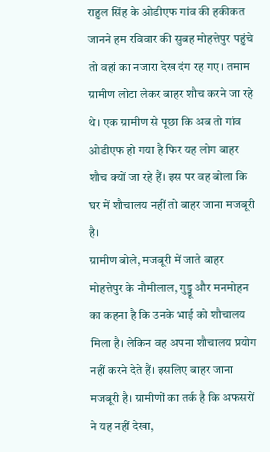राहुल सिंह के ओडीएफ गांव की हकीकत जानने हम रविवार की सुबह मोहत्तेपुर पहुंचे तो वहां का नजारा देख दंग रह गए। तमाम ग्रामीण लोटा लेकर बाहर शौच करने जा रहे थे। एक ग्रामीण से पूछा कि अब तो गांव ओडीएफ हो गया है फिर यह लोग बाहर शौच क्यों जा रहे हैं। इस पर वह बोला कि घर में शौचालय नहीं तो बाहर जाना मजबूरी है।
ग्रामीण बोले, मजबूरी में जाते बाहर
मोहत्तेपुर के नौमीलाल, गुड्डू और मनमोहन का कहना है कि उनके भाई को शौचालय मिला है। लेकिन वह अपना शौचालय प्रयोग नहीं करने देते हैं। इसलिए बाहर जाना मजबूरी है। ग्रामीणों का तर्क है कि अफसरों ने यह नहीं देखा,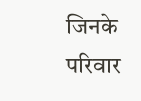जिनके परिवार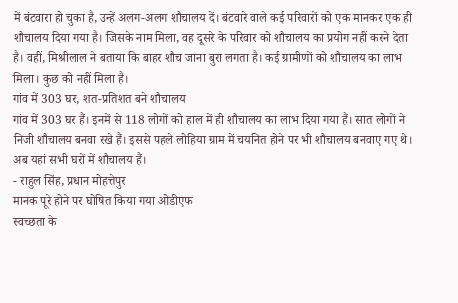में बंटवारा हो चुका है, उन्हें अलग-अलग शौचालय दें। बंटवारे वाले कई परिवारों को एक मानकर एक ही शौचालय दिया गया है। जिसके नाम मिला, वह दूसरे के परिवार को शौचालय का प्रयोग नहीं करने देता है। वहीं, मिश्रीलाल ने बताया कि बाहर शौच जाना बुरा लगता है। कई ग्रामीणों को शौचालय का लाभ मिला। कुछ को नहीं मिला है।
गांव में 303 घर, शत-प्रतिशत बने शौचालय
गांव में 303 घर हैं। इनमें से 118 लोगों को हाल में ही शौचालय का लाभ दिया गया हैं। सात लोगों ने निजी शौचालय बनवा रखे हैं। इससे पहले लोहिया ग्राम में चयनित होने पर भी शौचालय बनवाए गए थे। अब यहां सभी घरों में शौचालय हैं।
- राहुल सिंह, प्रधान मोहत्तेपुर
मानक पूरे होने पर घोषित किया गया ओडीएफ
स्वच्छता के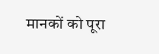मानकों को पूरा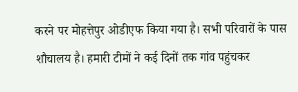करने पर मोहत्तेपुर ओडीएफ किया गया है। सभी परिवारों के पास शौचालय है। हमारी टीमों ने कई दिनों तक गांव पहुंचकर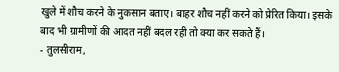खुले में शौच करने के नुकसान बताए। बाहर शौच नहीं करने को प्रेरित किया। इसके बाद भी ग्रामीणों की आदत नहीं बदल रही तो क्या कर सकते हैं।
- तुलसीराम,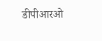डीपीआरओ